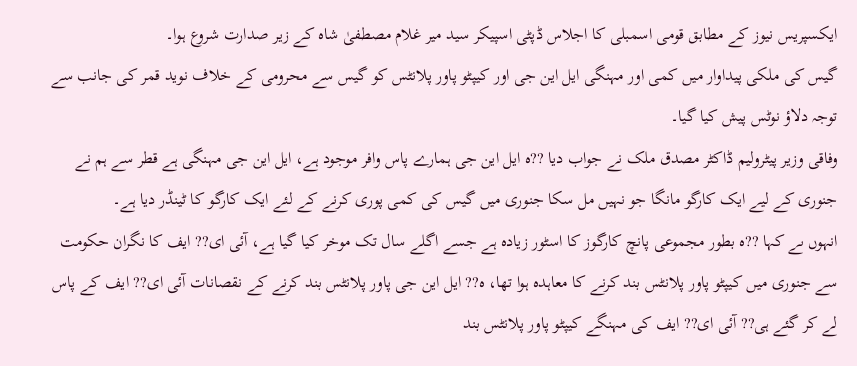ایکسپریس نیوز کے مطابق قومی اسمبلی کا اجلاس ڈپٹی اسپیکر سید میر غلام مصطفیٰ شاہ کے زیر صدارت شروع ہوا۔
گیس کی ملکی پیداوار میں کمی اور مہنگی ایل این جی اور کیپٹو پاور پلانٹس کو گیس سے محرومی کے خلاف نوید قمر کی جانب سے توجہ دلاؤ نوٹس پیش کیا گیا۔
وفاقی وزیر پیٹرولیم ڈاکٹر مصدق ملک نے جواب دیا ??ہ ایل این جی ہمارے پاس وافر موجود ہے، ایل این جی مہنگی ہے قطر سے ہم نے جنوری کے لیے ایک کارگو مانگا جو نہیں مل سکا جنوری میں گیس کی کمی پوری کرنے کے لئے ایک کارگو کا ٹینڈر دیا ہے۔
انہوں ںے کہا ??ہ بطور مجموعی پانچ کارگوز کا اسٹور زیادہ ہے جسے اگلے سال تک موخر کیا گیا ہے، آئی ای?? ایف کا نگران حکومت سے جنوری میں کیپٹو پاور پلانٹس بند کرنے کا معاہدہ ہوا تھا، ہ?? ایل این جی پاور پلانٹس بند کرنے کے نقصانات آئی ای?? ایف کے پاس لے کر گئے ہی?? آئی ای?? ایف کی مہنگے کیپٹو پاور پلانٹس بند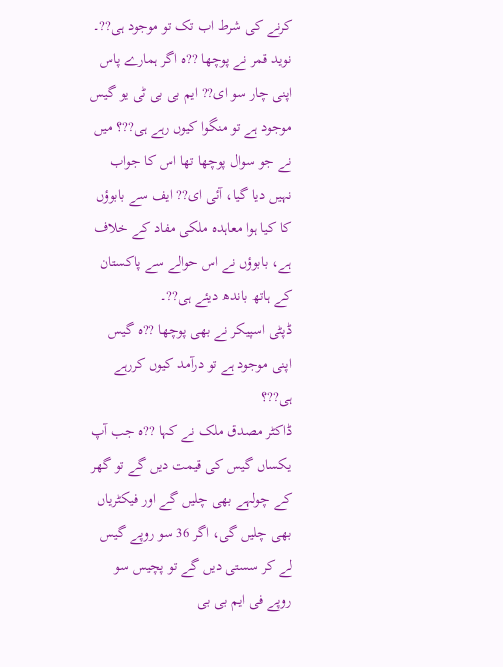کرنے کی شرط اب تک تو موجود ہی??۔
نوید قمر نے پوچھا ??ہ اگر ہمارے پاس اپنی چار سو ای?? ایم بی بی ٹی یو گیس موجود ہے تو منگوا کیوں رہے ہی??؟ میں نے جو سوال پوچھا تھا اس کا جواب نہیں دیا گیا، آئی ای?? ایف سے بابوؤں کا کیا ہوا معاہدہ ملکی مفاد کے خلاف ہے، بابوؤں نے اس حوالے سے پاکستان کے ہاتھ باندھ دیئے ہی??۔
ڈپٹی اسپیکر نے بھی پوچھا ??ہ گیس اپنی موجود ہے تو درآمد کیوں کررہے ہی??؟
ڈاکٹر مصدق ملک نے کہا ??ہ جب آپ یکساں گیس کی قیمت دیں گے تو گھر کے چولہے بھی چلیں گے اور فیکٹریاں بھی چلیں گی، اگر 36 سو روپے گیس لے کر سستی دیں گے تو پچیس سو روپے فی ایم بی بی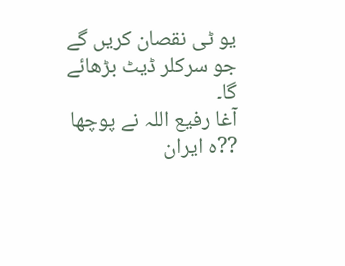یو ٹی نقصان کریں گے جو سرکلر ڈیٹ بڑھائے گا۔
آغا رفیع اللہ نے پوچھا ??ہ ایران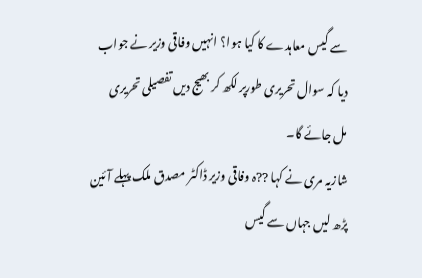سے گیس معاہدے کا کیا ہوا؟ انہیں وفاقی وزیر نے جواب دیا کہ سوال تحریری طورپر لکھ کر بھیج دیں تفصیلی تحریری مل جائے گا۔
شازیہ مری نے کہا ??ہ وفاقی وزیر ڈاکٹر مصدق ملک پہلے آئین پڑھ لیں جہاں سے گیس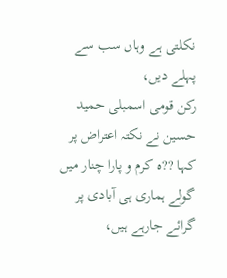نکلتی ہے وہاں سب سے پہلے دیں،
رکن قومی اسمبلی حمید حسین نے نکتہ اعتراض پر کہا ??ہ کرم و پارا چنار میں گولے ہماری ہی آبادی پر گرائے جارہے ہیں،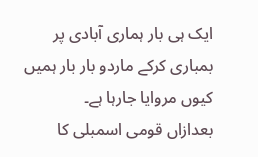ایک ہی بار ہماری آبادی پر بمباری کرکے ماردو بار بار ہمیں کیوں مروایا جارہا ہے۔
بعدازاں قومی اسمبلی کا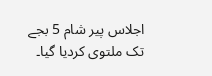اجلاس پیر شام 5 بجے تک ملتوی کردیا گیا۔